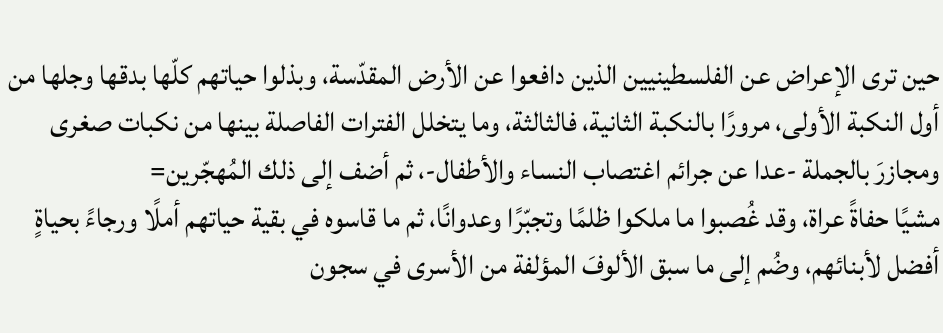حين ترى الإعراض عن الفلسطينيين الذين دافعوا عن الأرض المقدّسة، وبذلوا حياتهم كلّها بدقها وجلها من أول النكبة الأولى، مرورًا بالنكبة الثانية، فالثالثة، وما يتخلل الفترات الفاصلة بينها من نكبات صغرى ومجازرَ بالجملة -عدا عن جرائم اغتصاب النساء والأطفال-، ثم أضف إلى ذلك المُهجّرين=
مشيًا حفاةً عراة، وقد غُصبوا ما ملكوا ظلمًا وتجبّرًا وعدوانًا، ثم ما قاسوه في بقية حياتهم أملًا ورجاءً بحياةٍ أفضل لأبنائهم، وضُم إلى ما سبق الألوفَ المؤلفة من الأسرى في سجون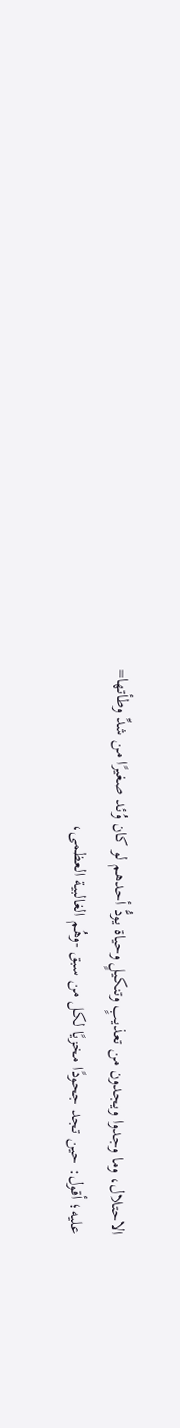الاحتلال، وما وجدوا ويجدون من تعذيبٍ وتنكيلٍ وحياة يودُّ أحدهم لو كان وُئد صغيرًا من شدِّ وطأتها=
عليه؛ أقول: حين تجد جحودًا مخزيًا لكل من سبق -وهُم الغالبية العظمى،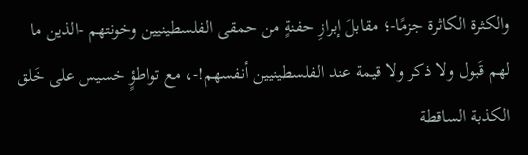والكثرة الكاثرة جزمًا-؛ مقابلَ إبرازِ حفنةٍ من حمقى الفلسطينيين وخونتهم -الذين ما لهم قَبول ولا ذكر ولا قيمة عند الفلسطينيين أنفسهم!-، مع تواطؤٍ خسيس على خَلق الكذبة الساقطة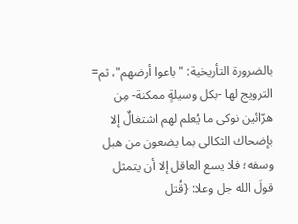بالضرورة التأريخية: "باعوا أرضهم"، ثم=
الترويج لها -بكل وسيلةٍ ممكنة- مِن هرّائين نوكى ما يُعلم لهم اشتغالٌ إلا بإضحاك الثكالى بما يضعون من هبل وسفه؛ فلا يسع العاقل إلا أن يتمثل قولَ الله جل وعلا: {قُتل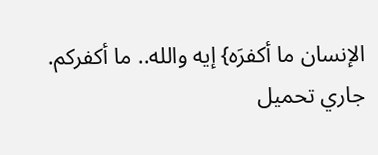الإنسان ما أكفرَه} إيه والله.. ما أكفركم.
جاري تحميل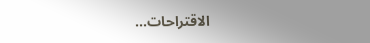الاقتراحات...